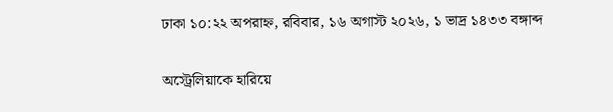ঢাকা ১০:২২ অপরাহ্ন, রবিবার, ১৬ অগাস্ট ২০২৬, ১ ভাদ্র ১৪৩৩ বঙ্গাব্দ

অস্ট্রেলিয়াকে হারিয়ে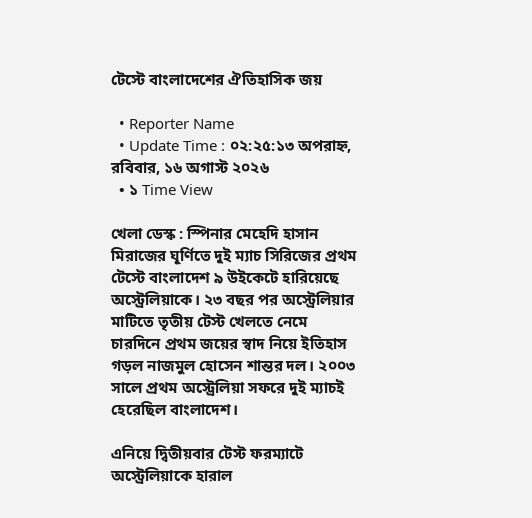টেস্টে বাংলাদেশের ঐতিহাসিক জয়

  • Reporter Name
  • Update Time : ০২:২৫:১৩ অপরাহ্ন, রবিবার, ১৬ অগাস্ট ২০২৬
  • ১ Time View

খেলা ডেস্ক : স্পিনার মেহেদি হাসান মিরাজের ঘূর্ণিতে দুই ম্যাচ সিরিজের প্রথম টেস্টে বাংলাদেশ ৯ উইকেটে হারিয়েছে অস্ট্রেলিয়াকে। ২৩ বছর পর অস্ট্রেলিয়ার মাটিতে তৃতীয় টেস্ট খেলতে নেমে চারদিনে প্রথম জয়ের স্বাদ নিয়ে ইতিহাস গড়ল নাজমুল হোসেন শান্তর দল। ২০০৩ সালে প্রথম অস্ট্রেলিয়া সফরে দুই ম্যাচই হেরেছিল বাংলাদেশ।

এনিয়ে দ্বিতীয়বার টেস্ট ফরম্যাটে অস্ট্রেলিয়াকে হারাল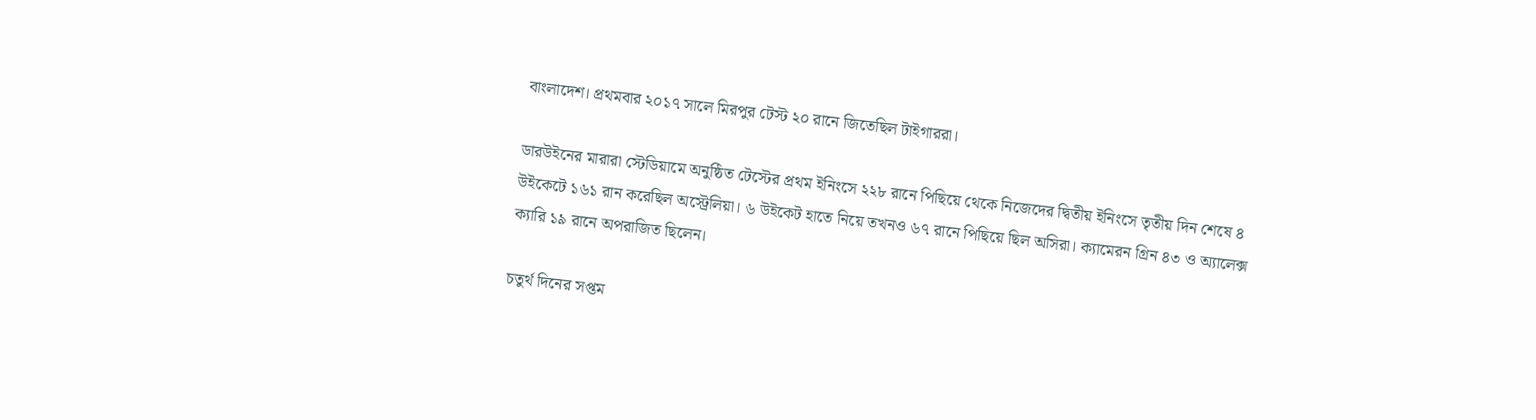বাংলাদেশ। প্রথমবার ২০১৭ সালে মিরপুর টেস্ট ২০ রানে জিতেছিল টাইগাররা।

ডারউইনের মারারা স্টেডিয়ামে অনুষ্ঠিত টেস্টের প্রথম ইনিংসে ২২৮ রানে পিছিয়ে থেকে নিজেদের দ্বিতীয় ইনিংসে তৃতীয় দিন শেষে ৪ উইকেটে ১৬১ রান করেছিল অস্ট্রেলিয়া। ৬ উইকেট হাতে নিয়ে তখনও ৬৭ রানে পিছিয়ে ছিল অসিরা। ক্যামেরন গ্রিন ৪৩ ও অ্যালেক্স ক্যারি ১৯ রানে অপরাজিত ছিলেন।

চতুর্থ দিনের সপ্তম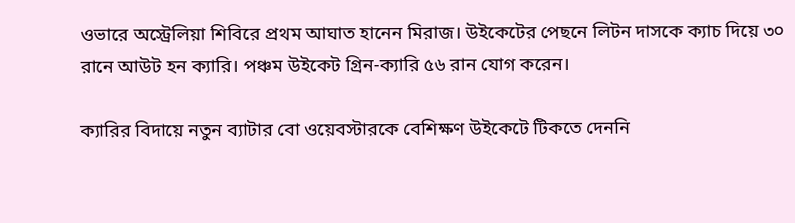ওভারে অস্ট্রেলিয়া শিবিরে প্রথম আঘাত হানেন মিরাজ। উইকেটের পেছনে লিটন দাসকে ক্যাচ দিয়ে ৩০ রানে আউট হন ক্যারি। পঞ্চম উইকেট গ্রিন-ক্যারি ৫৬ রান যোগ করেন।

ক্যারির বিদায়ে নতুন ব্যাটার বো ওয়েবস্টারকে বেশিক্ষণ উইকেটে টিকতে দেননি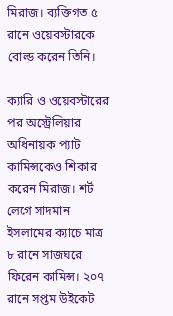মিরাজ। ব্যক্তিগত ৫ রানে ওয়েবস্টারকে বোল্ড করেন তিনি।

ক্যারি ও ওয়েবস্টারের পর অস্ট্রেলিয়ার অধিনায়ক প্যাট কামিন্সকেও শিকার করেন মিরাজ। শর্ট লেগে সাদমান ইসলামের ক্যাচে মাত্র ৮ রানে সাজঘরে ফিরেন কামিন্স। ২০৭ রানে সপ্তম উইকেট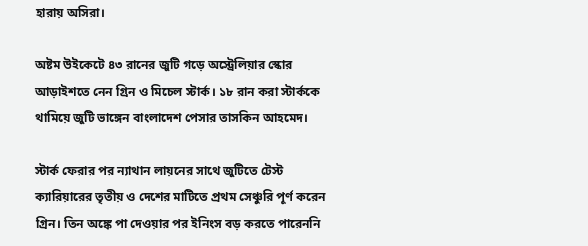হারায় অসিরা।

অষ্টম উইকেটে ৪৩ রানের জুটি গড়ে অস্ট্রেলিয়ার স্কোর আড়াইশতে নেন গ্রিন ও মিচেল স্টার্ক। ১৮ রান করা স্টার্ককে থামিয়ে জুটি ভাঙ্গেন বাংলাদেশ পেসার তাসকিন আহমেদ।

স্টার্ক ফেরার পর ন্যাথান লায়নের সাথে জুটিতে টেস্ট ক্যারিয়ারের তৃতীয় ও দেশের মাটিতে প্রথম সেঞ্চুরি পূর্ণ করেন গ্রিন। তিন অঙ্কে পা দেওয়ার পর ইনিংস বড় করতে পারেননি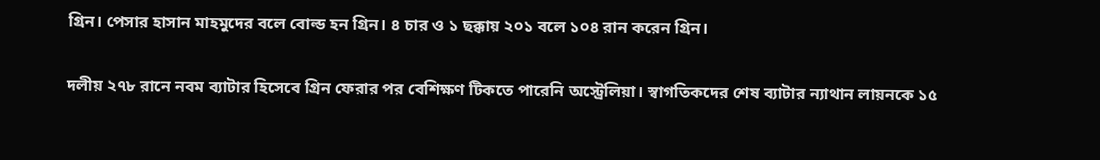গ্রিন। পেসার হাসান মাহমুদের বলে বোল্ড হন গ্রিন। ৪ চার ও ১ ছক্কায় ২০১ বলে ১০৪ রান করেন গ্রিন।

দলীয় ২৭৮ রানে নবম ব্যাটার হিসেবে গ্রিন ফেরার পর বেশিক্ষণ টিকতে পারেনি অস্ট্রেলিয়া। স্বাগতিকদের শেষ ব্যাটার ন্যাথান লায়নকে ১৫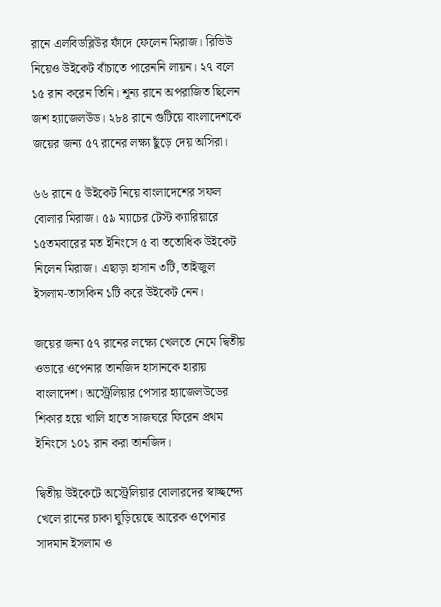রানে এলবিডব্লিউর ফাঁদে ফেলেন মিরাজ। রিভিউ নিয়েও উইকেট বাঁচাতে পারেননি লায়ন। ২৭ বলে ১৫ রান করেন তিনি। শূন্য রানে অপরাজিত ছিলেন জশ হ্যাজেলউড। ২৮৪ রানে গুটিয়ে বাংলাদেশকে জয়ের জন্য ৫৭ রানের লক্ষ্য ছুঁড়ে দেয় অসিরা।

৬৬ রানে ৫ উইকেট নিয়ে বাংলাদেশের সফল বোলার মিরাজ। ৫৯ ম্যাচের টেস্ট ক্যারিয়ারে ১৫তমবারের মত ইনিংসে ৫ বা ততোধিক উইকেট নিলেন মিরাজ। এছাড়া হাসান ৩টি, তাইজুল ইসলাম-তাসকিন ১টি করে উইকেট নেন।

জয়ের জন্য ৫৭ রানের লক্ষ্যে খেলতে নেমে দ্বিতীয় ওভারে ওপেনার তানজিদ হাসানকে হারায় বাংলাদেশ। অস্ট্রেলিয়ার পেসার হ্যাজেলউডের শিকার হয়ে খালি হাতে সাজঘরে ফিরেন প্রথম ইনিংসে ১০১ রান করা তানজিদ।

দ্বিতীয় উইকেটে অস্ট্রেলিয়ার বোলারদের স্বাচ্ছন্দ্যে খেলে রানের চাকা ঘুড়িয়েছে আরেক ওপেনার সাদমান ইসলাম ও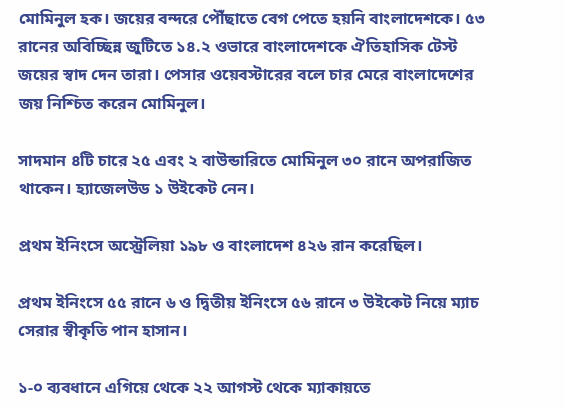মোমিনুল হক। জয়ের বন্দরে পৌঁছাতে বেগ পেতে হয়নি বাংলাদেশকে। ৫৩ রানের অবিচ্ছিন্ন জুটিতে ১৪.২ ওভারে বাংলাদেশকে ঐতিহাসিক টেস্ট জয়ের স্বাদ দেন তারা। পেসার ওয়েবস্টারের বলে চার মেরে বাংলাদেশের জয় নিশ্চিত করেন মোমিনুল।

সাদমান ৪টি চারে ২৫ এবং ২ বাউন্ডারিতে মোমিনুল ৩০ রানে অপরাজিত থাকেন। হ্যাজেলউড ১ উইকেট নেন।

প্রথম ইনিংসে অস্ট্রেলিয়া ১৯৮ ও বাংলাদেশ ৪২৬ রান করেছিল।

প্রথম ইনিংসে ৫৫ রানে ৬ ও দ্বিতীয় ইনিংসে ৫৬ রানে ৩ উইকেট নিয়ে ম্যাচ সেরার স্বীকৃতি পান হাসান।

১-০ ব্যবধানে এগিয়ে থেকে ২২ আগস্ট থেকে ম্যাকায়তে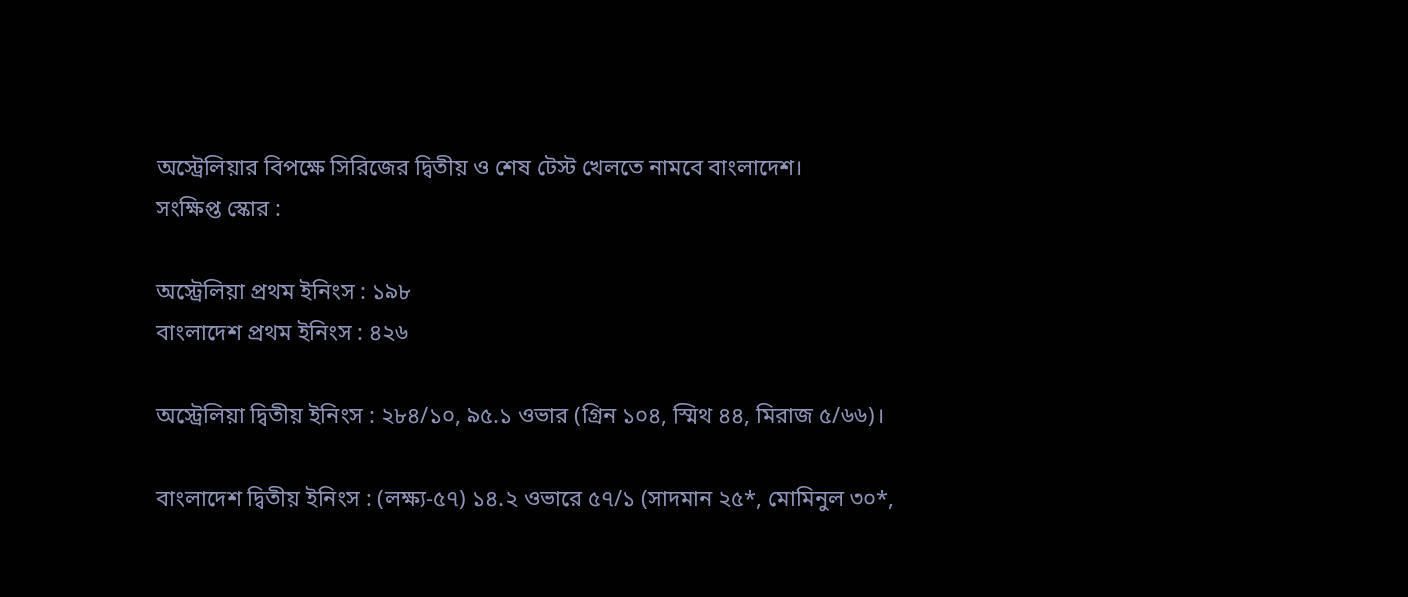অস্ট্রেলিয়ার বিপক্ষে সিরিজের দ্বিতীয় ও শেষ টেস্ট খেলতে নামবে বাংলাদেশ।
সংক্ষিপ্ত স্কোর :

অস্ট্রেলিয়া প্রথম ইনিংস : ১৯৮
বাংলাদেশ প্রথম ইনিংস : ৪২৬

অস্ট্রেলিয়া দ্বিতীয় ইনিংস : ২৮৪/১০, ৯৫.১ ওভার (গ্রিন ১০৪, স্মিথ ৪৪, মিরাজ ৫/৬৬)।

বাংলাদেশ দ্বিতীয় ইনিংস : (লক্ষ্য-৫৭) ১৪.২ ওভারে ৫৭/১ (সাদমান ২৫*, মোমিনুল ৩০*,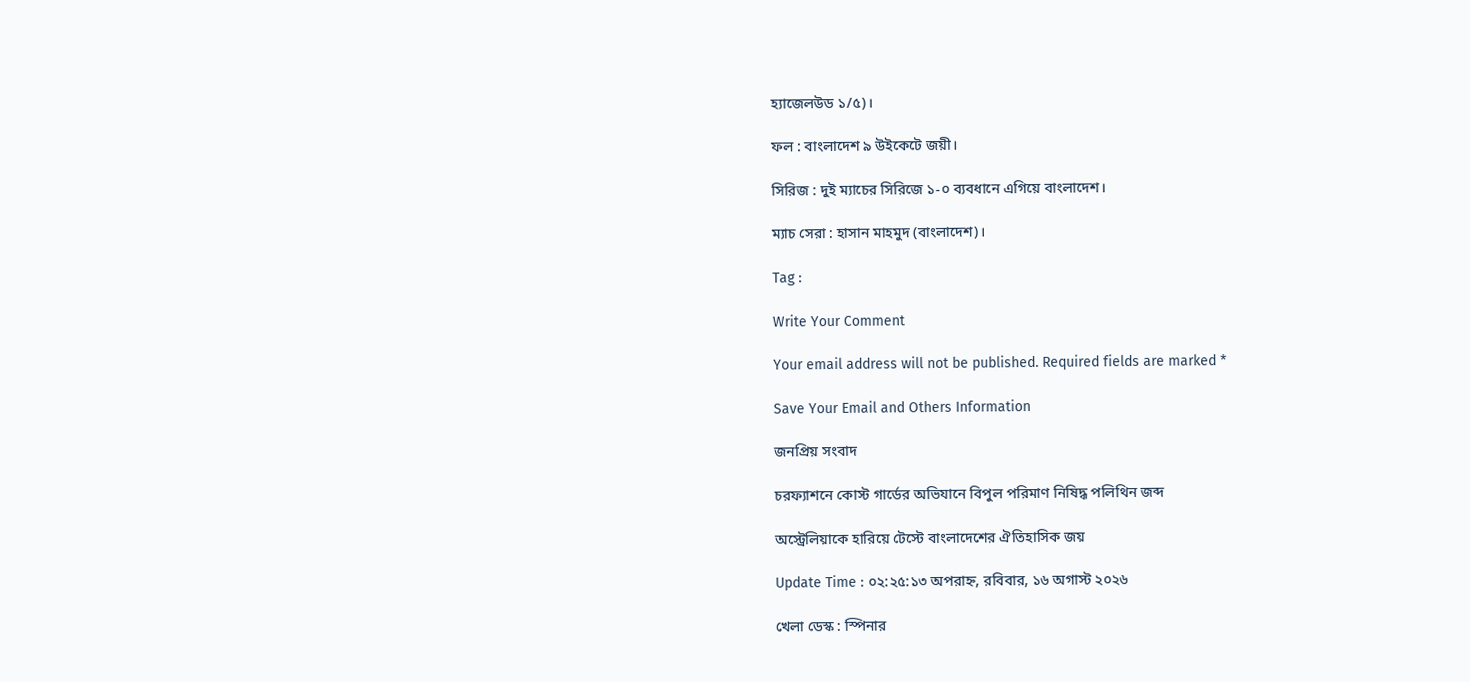হ্যাজেলউড ১/৫)।

ফল : বাংলাদেশ ৯ উইকেটে জয়ী।

সিরিজ : দুই ম্যাচের সিরিজে ১-০ ব্যবধানে এগিয়ে বাংলাদেশ।

ম্যাচ সেরা : হাসান মাহমুদ (বাংলাদেশ)।

Tag :

Write Your Comment

Your email address will not be published. Required fields are marked *

Save Your Email and Others Information

জনপ্রিয় সংবাদ

চরফ্যাশনে কোস্ট গার্ডের অভিযানে বিপুল পরিমাণ নিষিদ্ধ পলিথিন জব্দ

অস্ট্রেলিয়াকে হারিয়ে টেস্টে বাংলাদেশের ঐতিহাসিক জয়

Update Time : ০২:২৫:১৩ অপরাহ্ন, রবিবার, ১৬ অগাস্ট ২০২৬

খেলা ডেস্ক : স্পিনার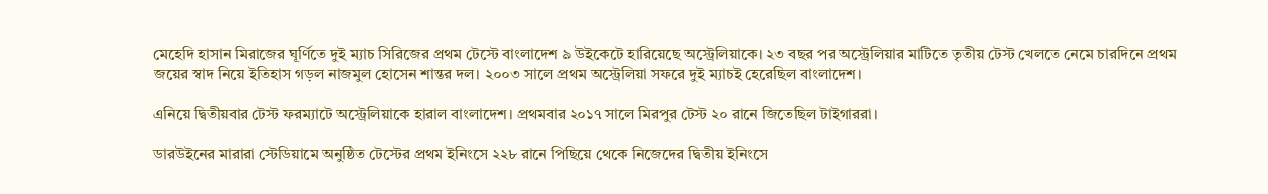মেহেদি হাসান মিরাজের ঘূর্ণিতে দুই ম্যাচ সিরিজের প্রথম টেস্টে বাংলাদেশ ৯ উইকেটে হারিয়েছে অস্ট্রেলিয়াকে। ২৩ বছর পর অস্ট্রেলিয়ার মাটিতে তৃতীয় টেস্ট খেলতে নেমে চারদিনে প্রথম জয়ের স্বাদ নিয়ে ইতিহাস গড়ল নাজমুল হোসেন শান্তর দল। ২০০৩ সালে প্রথম অস্ট্রেলিয়া সফরে দুই ম্যাচই হেরেছিল বাংলাদেশ।

এনিয়ে দ্বিতীয়বার টেস্ট ফরম্যাটে অস্ট্রেলিয়াকে হারাল বাংলাদেশ। প্রথমবার ২০১৭ সালে মিরপুর টেস্ট ২০ রানে জিতেছিল টাইগাররা।

ডারউইনের মারারা স্টেডিয়ামে অনুষ্ঠিত টেস্টের প্রথম ইনিংসে ২২৮ রানে পিছিয়ে থেকে নিজেদের দ্বিতীয় ইনিংসে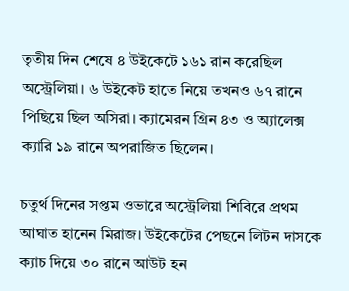তৃতীয় দিন শেষে ৪ উইকেটে ১৬১ রান করেছিল অস্ট্রেলিয়া। ৬ উইকেট হাতে নিয়ে তখনও ৬৭ রানে পিছিয়ে ছিল অসিরা। ক্যামেরন গ্রিন ৪৩ ও অ্যালেক্স ক্যারি ১৯ রানে অপরাজিত ছিলেন।

চতুর্থ দিনের সপ্তম ওভারে অস্ট্রেলিয়া শিবিরে প্রথম আঘাত হানেন মিরাজ। উইকেটের পেছনে লিটন দাসকে ক্যাচ দিয়ে ৩০ রানে আউট হন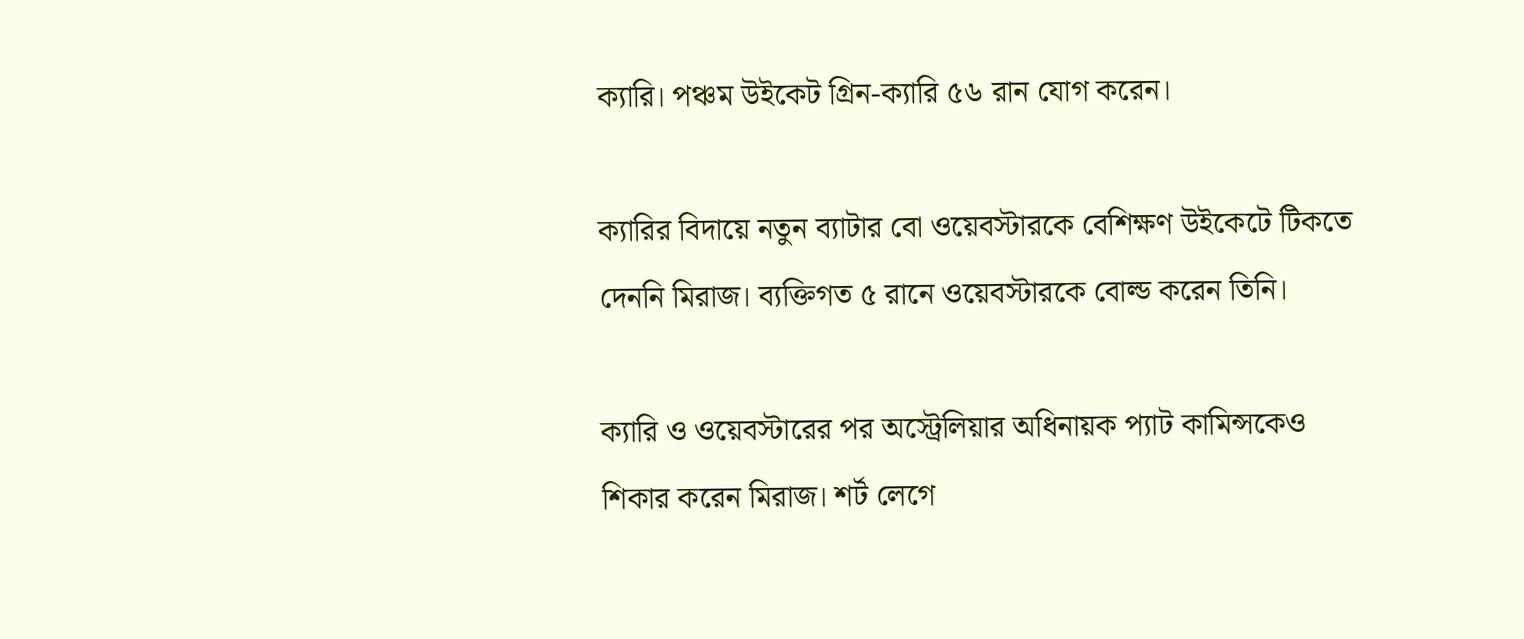ক্যারি। পঞ্চম উইকেট গ্রিন-ক্যারি ৫৬ রান যোগ করেন।

ক্যারির বিদায়ে নতুন ব্যাটার বো ওয়েবস্টারকে বেশিক্ষণ উইকেটে টিকতে দেননি মিরাজ। ব্যক্তিগত ৫ রানে ওয়েবস্টারকে বোল্ড করেন তিনি।

ক্যারি ও ওয়েবস্টারের পর অস্ট্রেলিয়ার অধিনায়ক প্যাট কামিন্সকেও শিকার করেন মিরাজ। শর্ট লেগে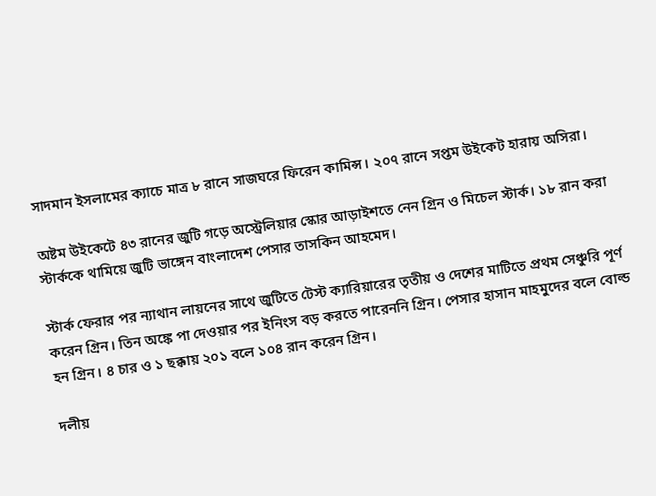সাদমান ইসলামের ক্যাচে মাত্র ৮ রানে সাজঘরে ফিরেন কামিন্স। ২০৭ রানে সপ্তম উইকেট হারায় অসিরা।

অষ্টম উইকেটে ৪৩ রানের জুটি গড়ে অস্ট্রেলিয়ার স্কোর আড়াইশতে নেন গ্রিন ও মিচেল স্টার্ক। ১৮ রান করা স্টার্ককে থামিয়ে জুটি ভাঙ্গেন বাংলাদেশ পেসার তাসকিন আহমেদ।

স্টার্ক ফেরার পর ন্যাথান লায়নের সাথে জুটিতে টেস্ট ক্যারিয়ারের তৃতীয় ও দেশের মাটিতে প্রথম সেঞ্চুরি পূর্ণ করেন গ্রিন। তিন অঙ্কে পা দেওয়ার পর ইনিংস বড় করতে পারেননি গ্রিন। পেসার হাসান মাহমুদের বলে বোল্ড হন গ্রিন। ৪ চার ও ১ ছক্কায় ২০১ বলে ১০৪ রান করেন গ্রিন।

দলীয়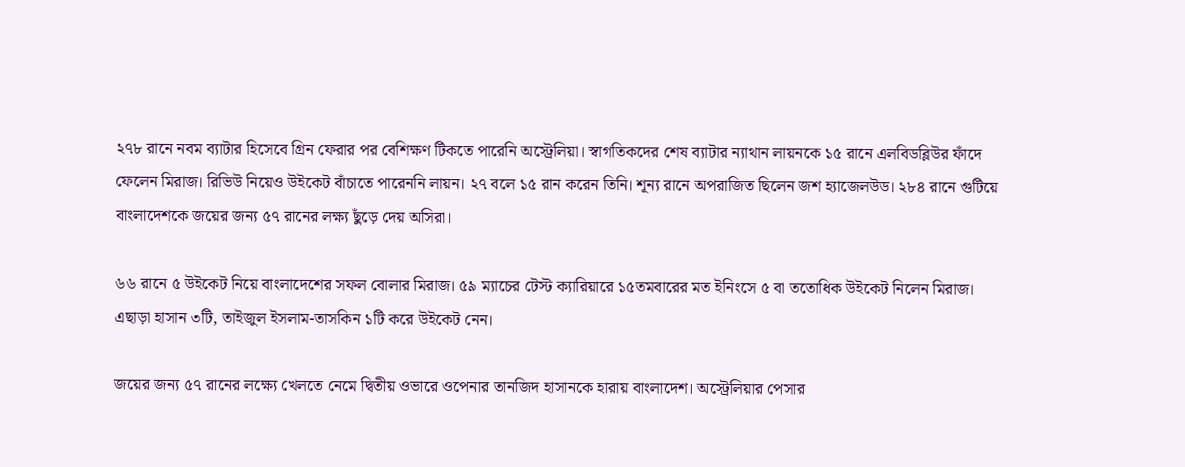২৭৮ রানে নবম ব্যাটার হিসেবে গ্রিন ফেরার পর বেশিক্ষণ টিকতে পারেনি অস্ট্রেলিয়া। স্বাগতিকদের শেষ ব্যাটার ন্যাথান লায়নকে ১৫ রানে এলবিডব্লিউর ফাঁদে ফেলেন মিরাজ। রিভিউ নিয়েও উইকেট বাঁচাতে পারেননি লায়ন। ২৭ বলে ১৫ রান করেন তিনি। শূন্য রানে অপরাজিত ছিলেন জশ হ্যাজেলউড। ২৮৪ রানে গুটিয়ে বাংলাদেশকে জয়ের জন্য ৫৭ রানের লক্ষ্য ছুঁড়ে দেয় অসিরা।

৬৬ রানে ৫ উইকেট নিয়ে বাংলাদেশের সফল বোলার মিরাজ। ৫৯ ম্যাচের টেস্ট ক্যারিয়ারে ১৫তমবারের মত ইনিংসে ৫ বা ততোধিক উইকেট নিলেন মিরাজ। এছাড়া হাসান ৩টি, তাইজুল ইসলাম-তাসকিন ১টি করে উইকেট নেন।

জয়ের জন্য ৫৭ রানের লক্ষ্যে খেলতে নেমে দ্বিতীয় ওভারে ওপেনার তানজিদ হাসানকে হারায় বাংলাদেশ। অস্ট্রেলিয়ার পেসার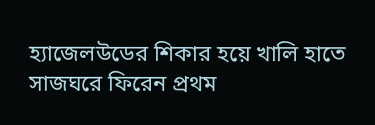হ্যাজেলউডের শিকার হয়ে খালি হাতে সাজঘরে ফিরেন প্রথম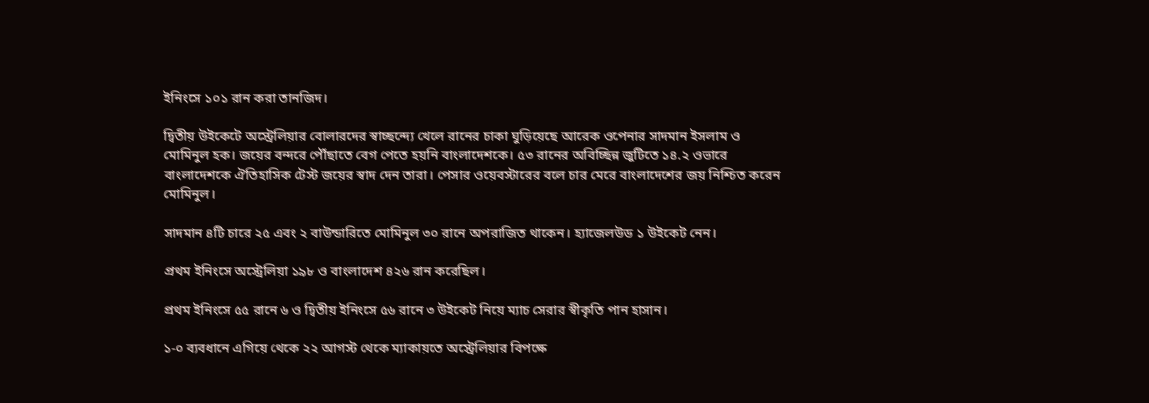ইনিংসে ১০১ রান করা তানজিদ।

দ্বিতীয় উইকেটে অস্ট্রেলিয়ার বোলারদের স্বাচ্ছন্দ্যে খেলে রানের চাকা ঘুড়িয়েছে আরেক ওপেনার সাদমান ইসলাম ও মোমিনুল হক। জয়ের বন্দরে পৌঁছাতে বেগ পেতে হয়নি বাংলাদেশকে। ৫৩ রানের অবিচ্ছিন্ন জুটিতে ১৪.২ ওভারে বাংলাদেশকে ঐতিহাসিক টেস্ট জয়ের স্বাদ দেন তারা। পেসার ওয়েবস্টারের বলে চার মেরে বাংলাদেশের জয় নিশ্চিত করেন মোমিনুল।

সাদমান ৪টি চারে ২৫ এবং ২ বাউন্ডারিতে মোমিনুল ৩০ রানে অপরাজিত থাকেন। হ্যাজেলউড ১ উইকেট নেন।

প্রথম ইনিংসে অস্ট্রেলিয়া ১৯৮ ও বাংলাদেশ ৪২৬ রান করেছিল।

প্রথম ইনিংসে ৫৫ রানে ৬ ও দ্বিতীয় ইনিংসে ৫৬ রানে ৩ উইকেট নিয়ে ম্যাচ সেরার স্বীকৃতি পান হাসান।

১-০ ব্যবধানে এগিয়ে থেকে ২২ আগস্ট থেকে ম্যাকায়তে অস্ট্রেলিয়ার বিপক্ষে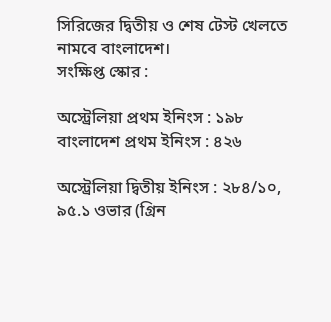সিরিজের দ্বিতীয় ও শেষ টেস্ট খেলতে নামবে বাংলাদেশ।
সংক্ষিপ্ত স্কোর :

অস্ট্রেলিয়া প্রথম ইনিংস : ১৯৮
বাংলাদেশ প্রথম ইনিংস : ৪২৬

অস্ট্রেলিয়া দ্বিতীয় ইনিংস : ২৮৪/১০, ৯৫.১ ওভার (গ্রিন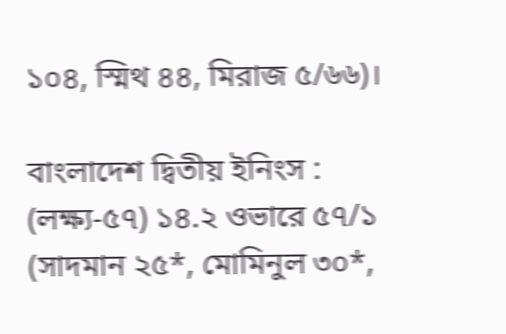১০৪, স্মিথ ৪৪, মিরাজ ৫/৬৬)।

বাংলাদেশ দ্বিতীয় ইনিংস : (লক্ষ্য-৫৭) ১৪.২ ওভারে ৫৭/১ (সাদমান ২৫*, মোমিনুল ৩০*,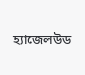হ্যাজেলউড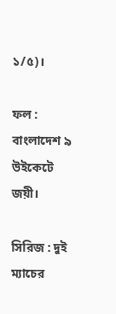১/৫)।

ফল : বাংলাদেশ ৯ উইকেটে জয়ী।

সিরিজ : দুই ম্যাচের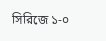সিরিজে ১-০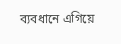ব্যবধানে এগিয়ে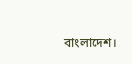বাংলাদেশ।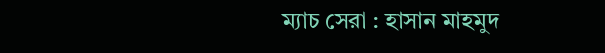ম্যাচ সেরা : হাসান মাহমুদ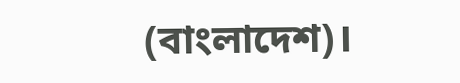(বাংলাদেশ)।